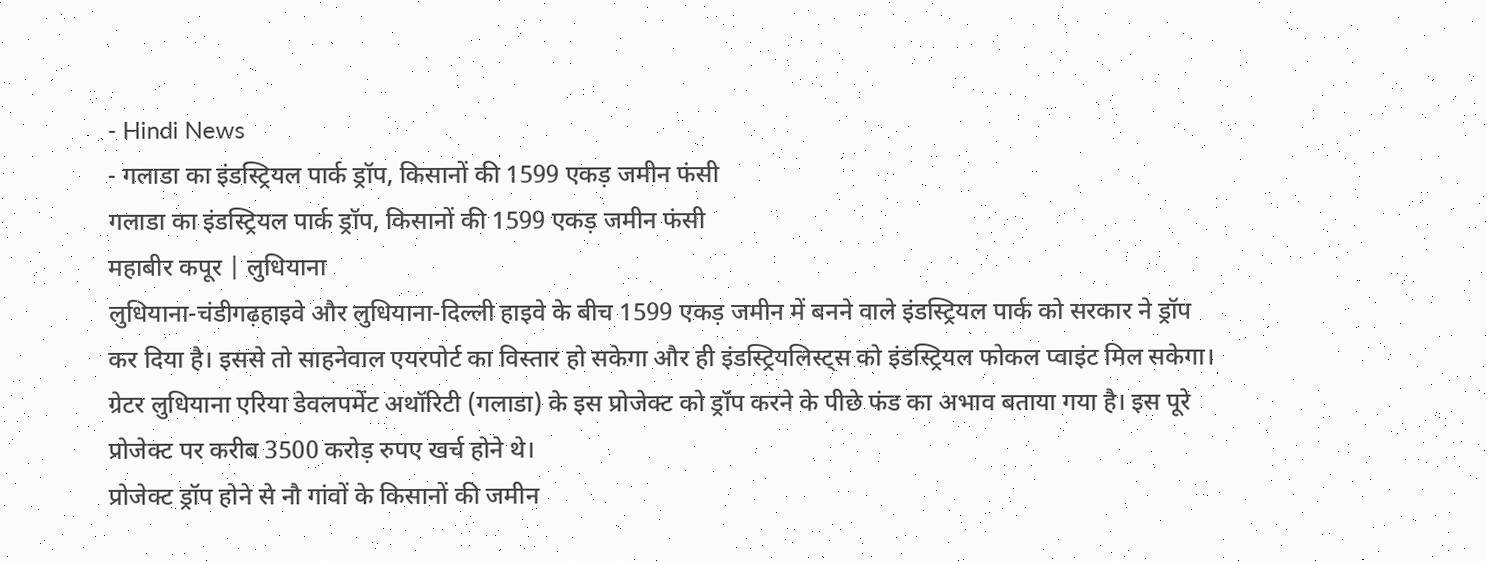- Hindi News
- गलाडा का इंडस्ट्रियल पार्क ड्रॉप, किसानों की 1599 एकड़ जमीन फंसी
गलाडा का इंडस्ट्रियल पार्क ड्रॉप, किसानों की 1599 एकड़ जमीन फंसी
महाबीर कपूर | लुधियाना
लुधियाना-चंडीगढ़हाइवे और लुधियाना-दिल्ली हाइवे के बीच 1599 एकड़ जमीन में बनने वाले इंडस्ट्रियल पार्क को सरकार ने ड्रॉप कर दिया है। इससे तो साहनेवाल एयरपोर्ट का विस्तार हो सकेगा और ही इंडस्ट्रियलिस्ट्स को इंडस्ट्रियल फोकल प्वाइंट मिल सकेगा। ग्रेटर लुधियाना एरिया डेवलपमेंट अथॉरिटी (गलाडा) के इस प्रोजेक्ट को ड्रॉप करने के पीछे फंड का अभाव बताया गया है। इस पूरे प्रोजेक्ट पर करीब 3500 करोड़ रुपए खर्च होने थे।
प्रोजेक्ट ड्रॉप होने से नौ गांवों के किसानों की जमीन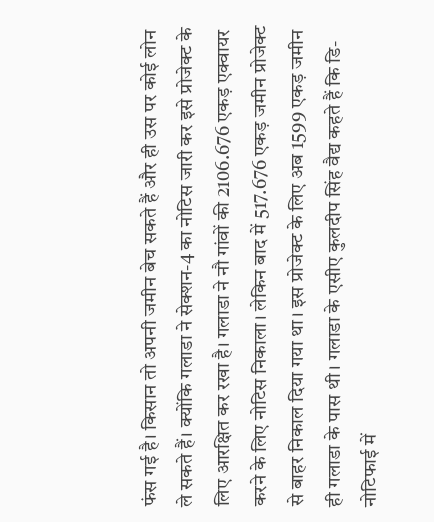फंस गई है। किसान तो अपनी जमीन बेच सकते हैं और ही उस पर कोई लोन ले सकते हैं। क्योंकि गलाडा ने सेक्शन-4 का नोटिस जारी कर इसे प्रोजेक्ट के लिए आरक्षित कर रखा है। गलाडा ने नौ गांवों की 2106.676 एकड़ एक्वायर करने के लिए नोटिस निकाला। लेकिन बाद में 517.676 एकड़ जमीन प्रोजेक्ट से बाहर निकाल दिया गया था। इस प्रोजेक्ट के लिए अब 1599 एकड़ जमीन ही गलाडा के पास थी। गलाडा के एसीए कुलदीप सिंह वैद्य कहते हैं कि डि-नोटिफाई में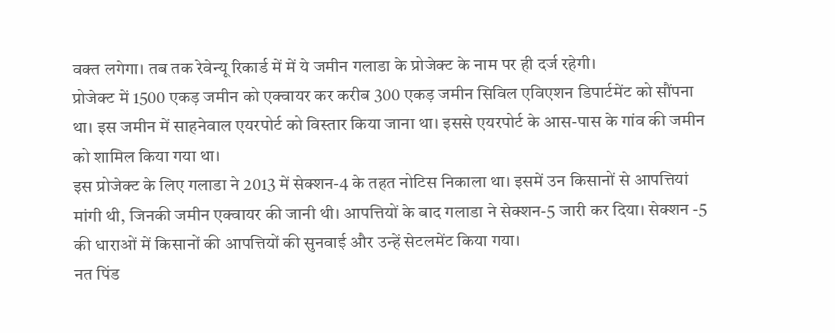वक्त लगेगा। तब तक रेवेन्यू रिकार्ड में में ये जमीन गलाडा के प्रोजेक्ट के नाम पर ही दर्ज रहेगी।
प्रोजेक्ट में 1500 एकड़ जमीन को एक्वायर कर करीब 300 एकड़ जमीन सिविल एविएशन डिपार्टमेंट को सौंपना था। इस जमीन में साहनेवाल एयरपोर्ट को विस्तार किया जाना था। इससे एयरपोर्ट के आस-पास के गांव की जमीन को शामिल किया गया था।
इस प्रोजेक्ट के लिए गलाडा ने 2013 में सेक्शन-4 के तहत नोटिस निकाला था। इसमें उन किसानों से आपत्तियां मांगी थी, जिनकी जमीन एक्वायर की जानी थी। आपत्तियों के बाद गलाडा ने सेक्शन-5 जारी कर दिया। सेक्शन -5 की धाराओं में किसानों की आपत्तियों की सुनवाई और उन्हें सेटलमेंट किया गया।
नत पिंड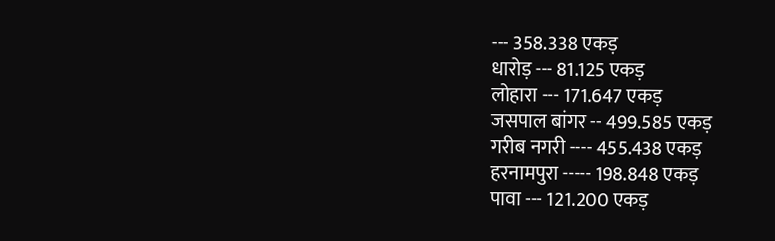--- 358.338 एकड़
धारोड़ --- 81.125 एकड़
लोहारा --- 171.647 एकड़
जसपाल बांगर -- 499.585 एकड़
गरीब नगरी ---- 455.438 एकड़
हरनामपुरा ----- 198.848 एकड़
पावा --- 121.200 एकड़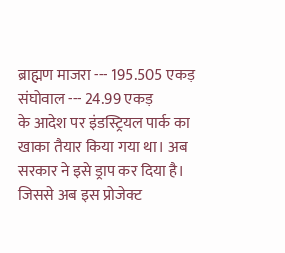ब्राह्मण माजरा --- 195.505 एकड़
संघोवाल --- 24.99 एकड़
के आदेश पर इंडस्ट्रियल पार्क का खाका तैयार किया गया था। अब सरकार ने इसे ड्राप कर दिया है। जिससे अब इस प्रोजेक्ट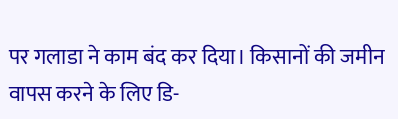पर गलाडा ने काम बंद कर दिया। किसानों की जमीन वापस करने के लिए डि-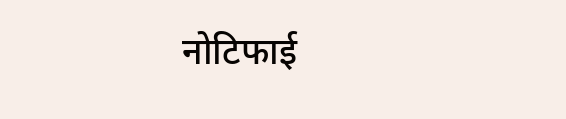नोटिफाई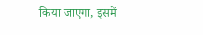किया जाएगा, इसमें